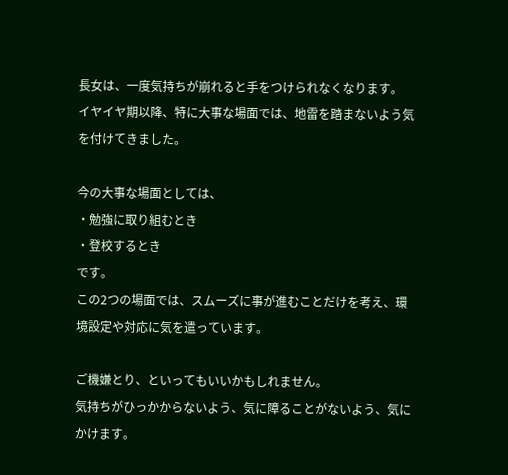長女は、一度気持ちが崩れると手をつけられなくなります。
イヤイヤ期以降、特に大事な場面では、地雷を踏まないよう気を付けてきました。

今の大事な場面としては、
・勉強に取り組むとき
・登校するとき
です。
この2つの場面では、スムーズに事が進むことだけを考え、環境設定や対応に気を遣っています。

ご機嫌とり、といってもいいかもしれません。
気持ちがひっかからないよう、気に障ることがないよう、気にかけます。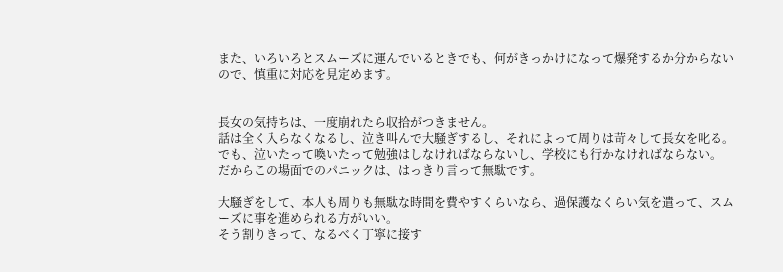また、いろいろとスムーズに運んでいるときでも、何がきっかけになって爆発するか分からないので、慎重に対応を見定めます。


長女の気持ちは、一度崩れたら収拾がつきません。
話は全く入らなくなるし、泣き叫んで大騒ぎするし、それによって周りは苛々して長女を叱る。
でも、泣いたって喚いたって勉強はしなければならないし、学校にも行かなければならない。
だからこの場面でのパニックは、はっきり言って無駄です。

大騒ぎをして、本人も周りも無駄な時間を費やすくらいなら、過保護なくらい気を遣って、スムーズに事を進められる方がいい。
そう割りきって、なるべく丁寧に接す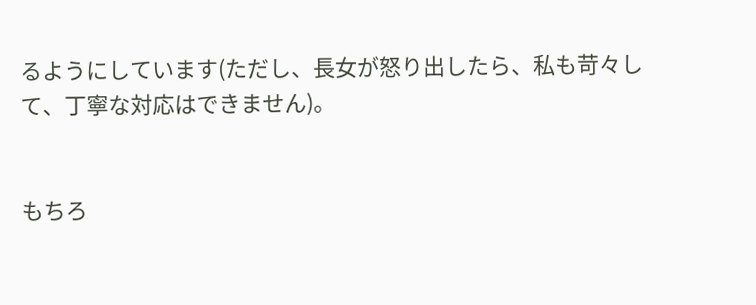るようにしています(ただし、長女が怒り出したら、私も苛々して、丁寧な対応はできません)。


もちろ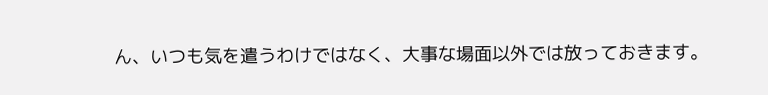ん、いつも気を遣うわけではなく、大事な場面以外では放っておきます。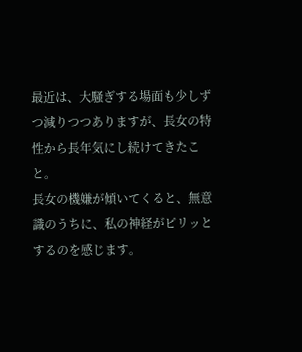最近は、大騒ぎする場面も少しずつ減りつつありますが、長女の特性から長年気にし続けてきたこと。
長女の機嫌が傾いてくると、無意識のうちに、私の神経がピリッとするのを感じます。